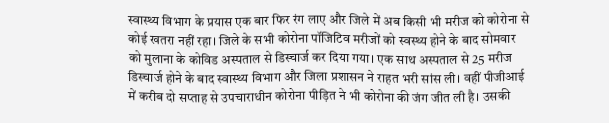स्वास्थ्य विभाग के प्रयास एक बार फिर रंग लाए और जिले में अब किसी भी मरीज को कोरोना से कोई खतरा नहीं रहा। जिले के सभी कोरोना पॉजिटिव मरीजों को स्वस्थ्य होने के बाद सोमवार को मुलाना के कोविड अस्पताल से डिस्चार्ज कर दिया गया। एक साथ अस्पताल से 25 मरीज डिस्चार्ज होने के बाद स्वास्थ्य विभाग और जिला प्रशासन ने राहत भरी सांस ली। वहीं पीजीआई में करीब दो सप्ताह से उपचाराधीन कोरोना पीड़ित ने भी कोरोना की जंग जीत ली है। उसकी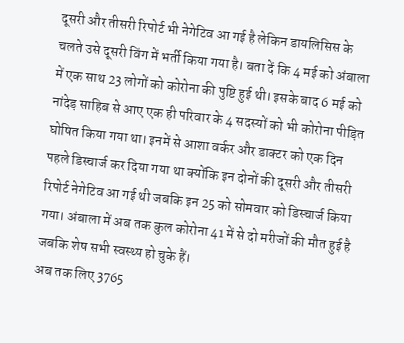दूसरी और तीसरी रिपोर्ट भी नेगेटिव आ गई है लेकिन डायलिसिस के चलते उसे दूसरी विंग में भर्ती किया गया है। बता दें कि 4 मई को अंबाला में एक साथ 23 लोगों को कोरोना की पुष्टि हुई थी। इसके बाद 6 मई को नांदेड़ साहिब से आए एक ही परिवार के 4 सदस्यों को भी कोरोना पीड़ित घोषित किया गया था। इनमें से आशा वर्कर और डाक्टर को एक दिन पहले डिस्चार्ज कर दिया गया था क्योंकि इन दोनों की दूसरी और तीसरी रिपोर्ट नेगेटिव आ गई थी जबकि इन 25 को सोमवार को डिस्चार्ज किया गया। अंबाला में अब तक कुल कोरोना 41 में से दो मरीजों की मौत हुई है जबकि शेष सभी स्वस्थ्य हो चुके हैं।
अब तक लिए 3765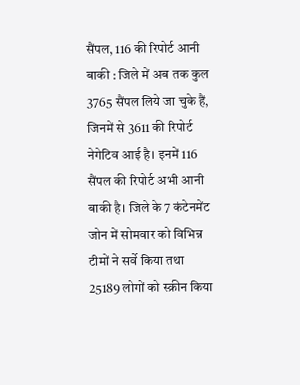सैंपल, 116 की रिपोर्ट आनी बाकी : जिले में अब तक कुल 3765 सैंपल लिये जा चुके हैं, जिनमें से 3611 की रिपोर्ट नेगेटिव आई है। इनमें 116 सैंपल की रिपोर्ट अभी आनी बाकी है। जिले के 7 कंटेनमेंट जोन में सोमवार को विभिन्न टीमों ने सर्वे किया तथा 25189 लोगों को स्क्रीन किया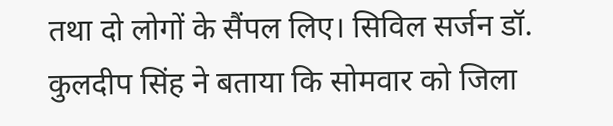तथा दो लोगों के सैंपल लिए। सिविल सर्जन डॉ. कुलदीप सिंह ने बताया कि सोमवार को जिला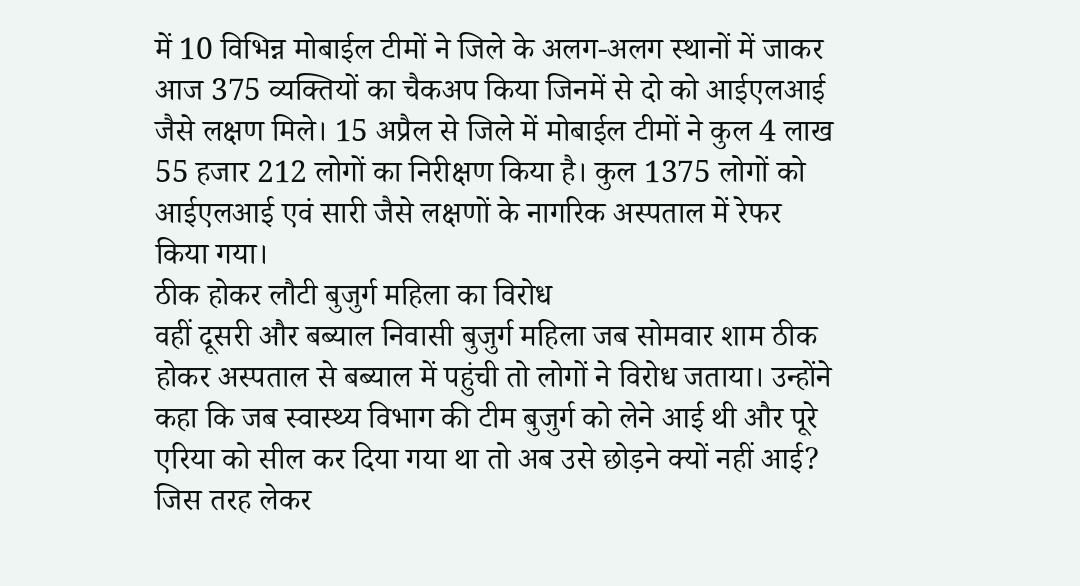में 10 विभिन्न मोबाईल टीमों ने जिले के अलग-अलग स्थानों में जाकर आज 375 व्यक्तियों का चैकअप किया जिनमें से दो को आईएलआई जैसे लक्षण मिले। 15 अप्रैल से जिले में मोबाईल टीमों ने कुल 4 लाख 55 हजार 212 लोगों का निरीक्षण किया है। कुल 1375 लोगों को आईएलआई एवं सारी जैसे लक्षणों के नागरिक अस्पताल में रेफर किया गया।
ठीक होकर लौटी बुजुर्ग महिला का विरोध
वहीं दूसरी और बब्याल निवासी बुजुर्ग महिला जब सोमवार शाम ठीक होकर अस्पताल से बब्याल में पहुंची तो लोगों ने विरोध जताया। उन्होंने कहा कि जब स्वास्थ्य विभाग की टीम बुजुर्ग को लेने आई थी और पूरे एरिया को सील कर दिया गया था तो अब उसे छोड़ने क्यों नहीं आई? जिस तरह लेकर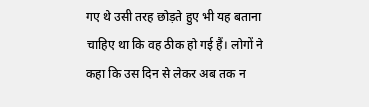गए थे उसी तरह छोड़ते हुए भी यह बताना चाहिए था कि वह ठीक हो गई हैं। लोगों ने कहा कि उस दिन से लेकर अब तक न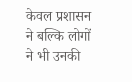केवल प्रशासन ने बल्कि लोगों ने भी उनकी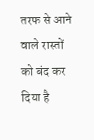तरफ से आने वाले रास्तों को बंद कर दिया है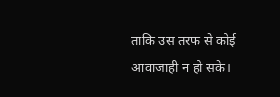ताकि उस तरफ से कोई आवाजाही न हो सके।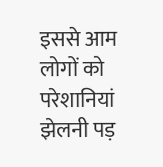इससे आम लोगों को परेशानियां झेलनी पड़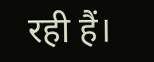रही हैं।